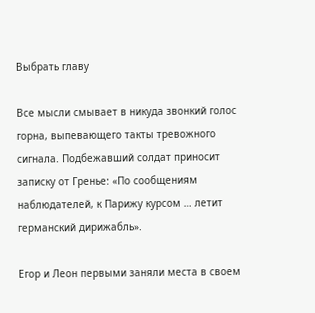Выбрать главу

Все мысли смывает в никуда звонкий голос горна, выпевающего такты тревожного сигнала. Подбежавший солдат приносит записку от Гренье: «По сообщениям наблюдателей, к Парижу курсом … летит германский дирижабль».

Егор и Леон первыми заняли места в своем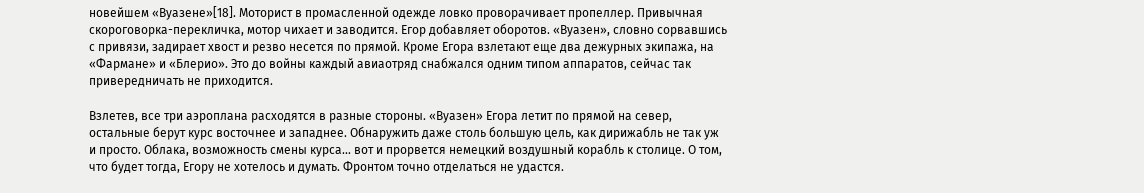новейшем «Вуазене»[18]. Моторист в промасленной одежде ловко проворачивает пропеллер. Привычная скороговорка-перекличка, мотор чихает и заводится. Егор добавляет оборотов. «Вуазен», словно сорвавшись с привязи, задирает хвост и резво несется по прямой. Кроме Егора взлетают еще два дежурных экипажа, на «Фармане» и «Блерио». Это до войны каждый авиаотряд снабжался одним типом аппаратов, сейчас так привередничать не приходится.

Взлетев, все три аэроплана расходятся в разные стороны. «Вуазен» Егора летит по прямой на север, остальные берут курс восточнее и западнее. Обнаружить даже столь большую цель, как дирижабль не так уж и просто. Облака, возможность смены курса… вот и прорвется немецкий воздушный корабль к столице. О том, что будет тогда, Егору не хотелось и думать. Фронтом точно отделаться не удастся.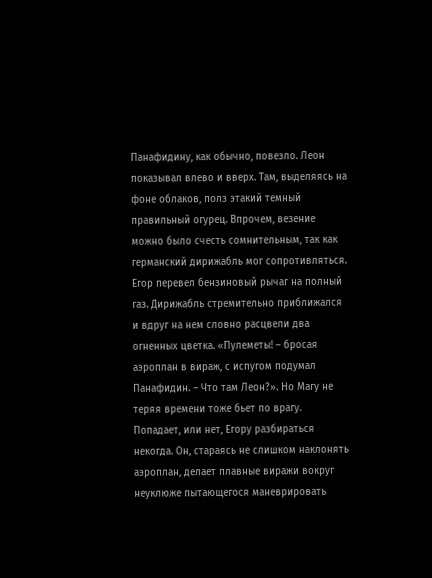Панафидину, как обычно, повезло. Леон показывал влево и вверх. Там, выделяясь на фоне облаков, полз этакий темный правильный огурец. Впрочем, везение можно было счесть сомнительным, так как германский дирижабль мог сопротивляться. Егор перевел бензиновый рычаг на полный газ. Дирижабль стремительно приближался и вдруг на нем словно расцвели два огненных цветка. «Пулеметы! – бросая аэроплан в вираж, с испугом подумал Панафидин. – Что там Леон?». Но Магу не теряя времени тоже бьет по врагу. Попадает, или нет, Егору разбираться некогда. Он, стараясь не слишком наклонять аэроплан, делает плавные виражи вокруг неуклюже пытающегося маневрировать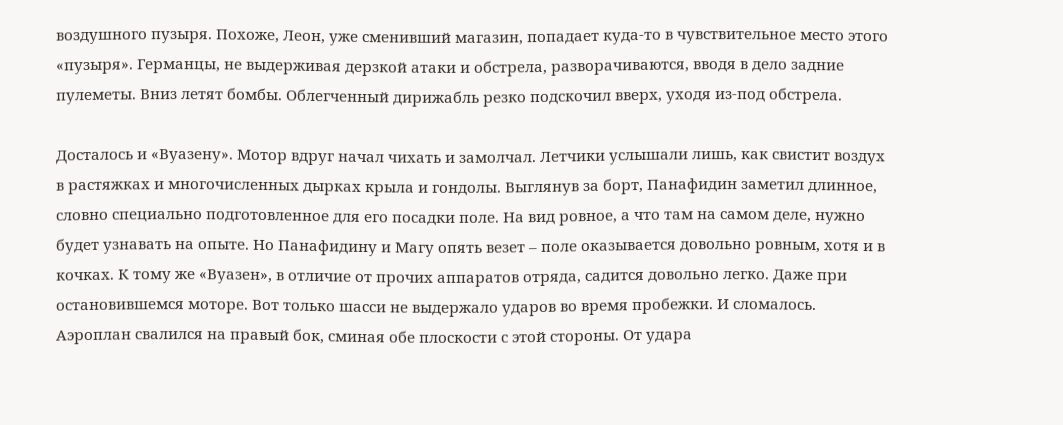воздушного пузыря. Похоже, Леон, уже сменивший магазин, попадает куда-то в чувствительное место этого «пузыря». Германцы, не выдерживая дерзкой атаки и обстрела, разворачиваются, вводя в дело задние пулеметы. Вниз летят бомбы. Облегченный дирижабль резко подскочил вверх, уходя из-под обстрела.

Досталось и «Вуазену». Мотор вдруг начал чихать и замолчал. Летчики услышали лишь, как свистит воздух в растяжках и многочисленных дырках крыла и гондолы. Выглянув за борт, Панафидин заметил длинное, словно специально подготовленное для его посадки поле. На вид ровное, а что там на самом деле, нужно будет узнавать на опыте. Но Панафидину и Магу опять везет – поле оказывается довольно ровным, хотя и в кочках. К тому же «Вуазен», в отличие от прочих аппаратов отряда, садится довольно легко. Даже при остановившемся моторе. Вот только шасси не выдержало ударов во время пробежки. И сломалось. Аэроплан свалился на правый бок, сминая обе плоскости с этой стороны. От удара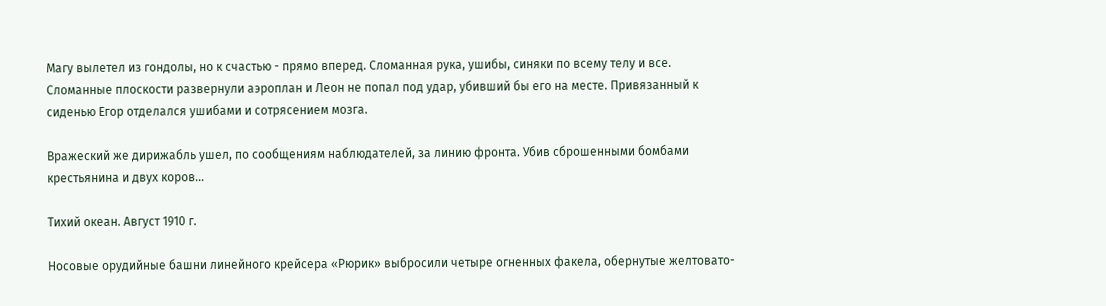Магу вылетел из гондолы, но к счастью - прямо вперед. Сломанная рука, ушибы, синяки по всему телу и все. Сломанные плоскости развернули аэроплан и Леон не попал под удар, убивший бы его на месте. Привязанный к сиденью Егор отделался ушибами и сотрясением мозга.

Вражеский же дирижабль ушел, по сообщениям наблюдателей, за линию фронта. Убив сброшенными бомбами крестьянина и двух коров…

Тихий океан. Август 1910 г.

Носовые орудийные башни линейного крейсера «Рюрик» выбросили четыре огненных факела, обернутые желтовато-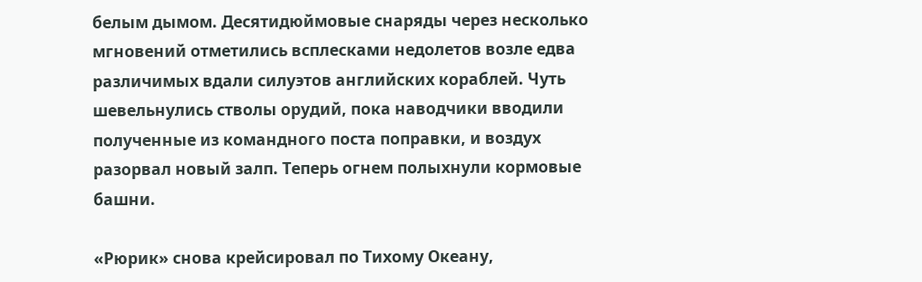белым дымом. Десятидюймовые снаряды через несколько мгновений отметились всплесками недолетов возле едва различимых вдали силуэтов английских кораблей. Чуть шевельнулись стволы орудий, пока наводчики вводили полученные из командного поста поправки, и воздух разорвал новый залп. Теперь огнем полыхнули кормовые башни.

«Рюрик» снова крейсировал по Тихому Океану,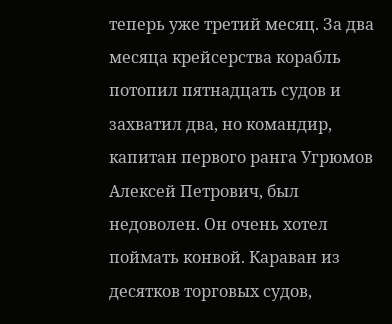теперь уже третий месяц. За два месяца крейсерства корабль потопил пятнадцать судов и захватил два, но командир, капитан первого ранга Угрюмов Алексей Петрович, был недоволен. Он очень хотел поймать конвой. Караван из десятков торговых судов,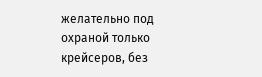желательно под охраной только крейсеров, без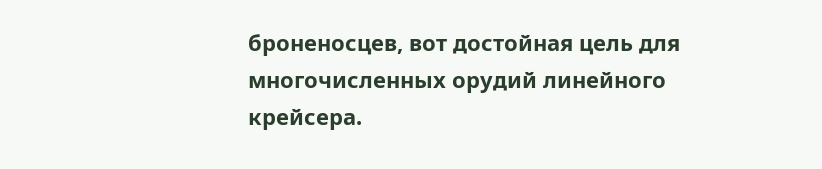броненосцев, вот достойная цель для многочисленных орудий линейного крейсера.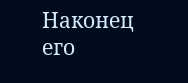Наконец его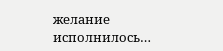желание исполнилось…